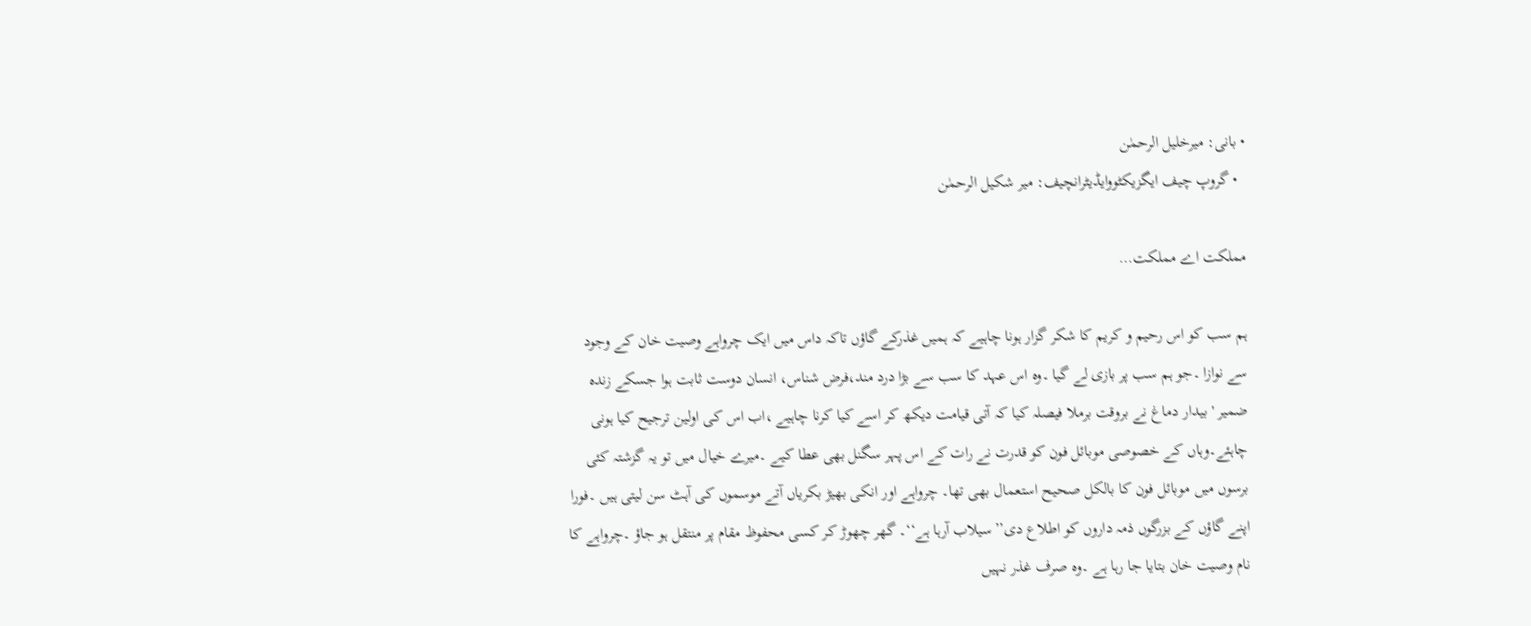• بانی: میرخلیل الرحمٰن
  • گروپ چیف ایگزیکٹووایڈیٹرانچیف: میر شکیل الرحمٰن

مملکت اے مملکت…

ہم سب کو اس رحیم و کریم کا شکر گزار ہونا چاہیے کہ ہمیں غذرکے گاؤں تاکہ داس میں ایک چرواہے وصیت خان کے وجود سے نوازا ۔جو ہم سب پر بازی لے گیا ۔وہ اس عہد کا سب سے بڑا درد مند،فرض شناس، انسان دوست ثابت ہوا جسکے زندہ ضمیر 'بیدار دماغ نے بروقت برملا فیصلہ کیا کہ آتی قیامت دیکھ کر اسے کیا کرنا چاہیے ،اب اس کی اولین ترجیح کیا ہونی چاہئے۔وہاں کے خصوصی موبائل فون کو قدرت نے رات کے اس پہر سگنل بھی عطا کیے ۔میرے خیال میں تو یہ گزشتہ کئی برسوں میں موبائل فون کا بالکل صحیح استعمال بھی تھا۔ چرواہے اور انکی بھیڑ بکریاں آتے موسموں کی آہٹ سن لیتی ہیں ۔فورا اپنے گاؤں کے بزرگوں ذمہ داروں کو اطلاع دی’’سیلاب آرہا ہے‘‘۔ گھر چھوڑ کر کسی محفوظ مقام پر منتقل ہو جاؤ ۔چرواہے کا نام وصیت خان بتایا جا رہا ہے ۔وہ صرف غذر نہیں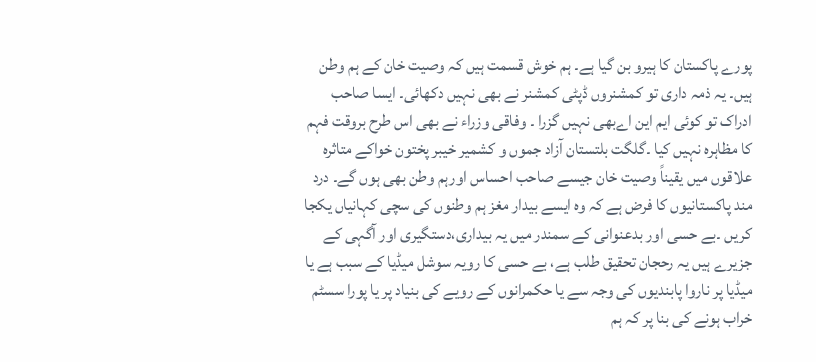پورے پاکستان کا ہیرو بن گیا ہے۔ ہم خوش قسمت ہیں کہ وصیت خان کے ہم وطن ہیں۔ یہ ذمہ داری تو کمشنروں ڈپٹی کمشنر نے بھی نہیں دکھائی۔ ایسا صاحب ادراک تو کوئی ایم این اےبھی نہیں گزرا ۔ وفاقی وزراء نے بھی اس طرح بروقت فہم کا مظاہرہ نہیں کیا ۔گلگت بلتستان آزاد جموں و کشمیر خیبر پختون خواکے متاثرہ علاقوں میں یقیناً وصیت خان جیسے صاحب احساس اورہم وطن بھی ہوں گے۔ درد مند پاکستانیوں کا فرض ہے کہ وہ ایسے بیدار مغز ہم وطنوں کی سچی کہانیاں یکجا کریں ۔بے حسی اور بدعنوانی کے سمندر میں یہ بیداری،دستگیری اور آگہی کے جزیرے ہیں یہ رحجان تحقیق طلب ہے، بے حسی کا رویہ سوشل میڈیا کے سبب ہے یا میڈیا پر ناروا پابندیوں کی وجہ سے یا حکمرانوں کے رویے کی بنیاد پر یا پورا سسٹم خراب ہونے کی بنا پر کہ ہم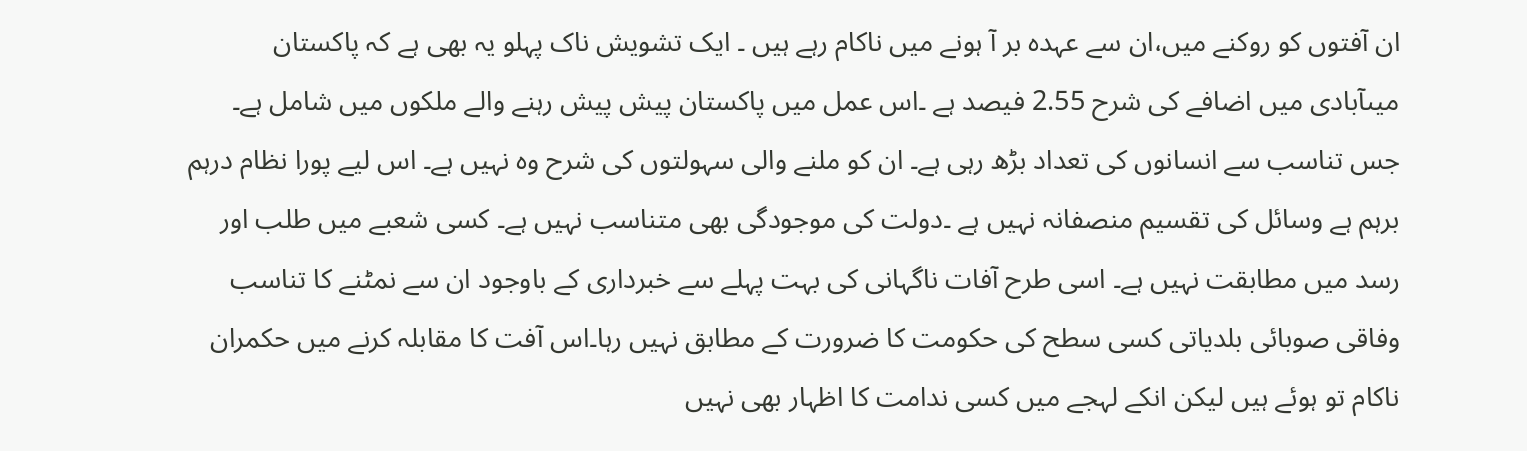ان آفتوں کو روکنے میں،ان سے عہدہ بر آ ہونے میں ناکام رہے ہیں ۔ ایک تشویش ناک پہلو یہ بھی ہے کہ پاکستان میںآبادی میں اضافے کی شرح 2.55 فیصد ہے ۔اس عمل میں پاکستان پیش پیش رہنے والے ملکوں میں شامل ہے۔ جس تناسب سے انسانوں کی تعداد بڑھ رہی ہے۔ ان کو ملنے والی سہولتوں کی شرح وہ نہیں ہے۔ اس لیے پورا نظام درہم برہم ہے وسائل کی تقسیم منصفانہ نہیں ہے ۔دولت کی موجودگی بھی متناسب نہیں ہے۔ کسی شعبے میں طلب اور رسد میں مطابقت نہیں ہے۔ اسی طرح آفات ناگہانی کی بہت پہلے سے خبرداری کے باوجود ان سے نمٹنے کا تناسب وفاقی صوبائی بلدیاتی کسی سطح کی حکومت کا ضرورت کے مطابق نہیں رہا۔اس آفت کا مقابلہ کرنے میں حکمران ناکام تو ہوئے ہیں لیکن انکے لہجے میں کسی ندامت کا اظہار بھی نہیں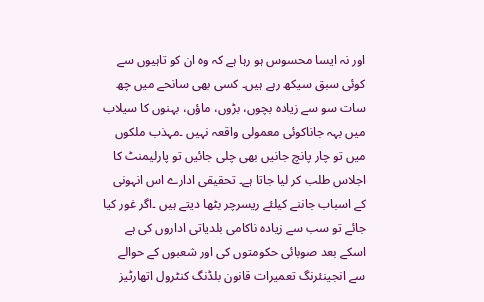اور نہ ایسا محسوس ہو رہا ہے کہ وہ ان کو تاہیوں سے کوئی سبق سیکھ رہے ہیں۔ کسی بھی سانحے میں چھ سات سو سے زیادہ بچوں، بڑوں، ماؤں، بہنوں کا سیلاب میں بہہ جاناکوئی معمولی واقعہ نہیں ۔مہذب ملکوں میں تو چار پانچ جانیں بھی چلی جائیں تو پارلیمنٹ کا اجلاس طلب کر لیا جاتا ہے۔ تحقیقی ادارے اس انہونی کے اسباب جاننے کیلئے ریسرچر بٹھا دیتے ہیں ۔اگر غور کیا جائے تو سب سے زیادہ ناکامی بلدیاتی اداروں کی ہے اسکے بعد صوبائی حکومتوں کی اور شعبوں کے حوالے سے انجینئرنگ تعمیرات قانون بلڈنگ کنٹرول اتھارٹیز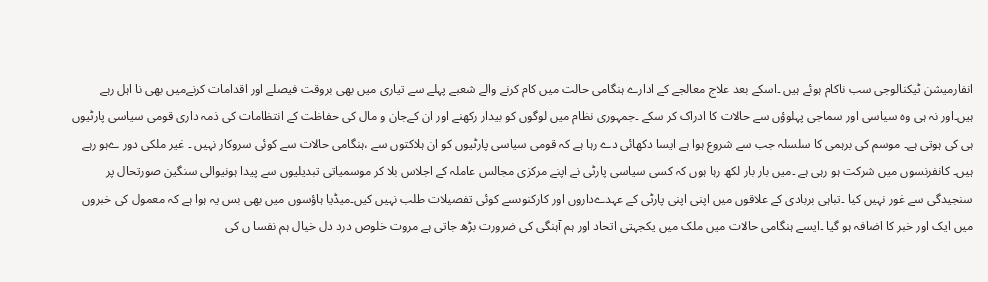انفارمیشن ٹیکنالوجی سب ناکام ہوئے ہیں ۔اسکے بعد علاج معالجے کے ادارے ہنگامی حالت میں کام کرنے والے شعبے پہلے سے تیاری میں بھی بروقت فیصلے اور اقدامات کرنےمیں بھی نا اہل رہے ہیں۔اور نہ ہی وہ سیاسی اور سماجی پہلوؤں سے حالات کا ادراک کر سکے ۔جمہوری نظام میں لوگوں کو بیدار رکھنے اور ان کےجان و مال کی حفاظت کے انتظامات کی ذمہ داری قومی سیاسی پارٹیوں ہی کی ہوتی ہے۔ موسم کی برہمی کا سلسلہ جب سے شروع ہوا ہے ایسا دکھائی دے رہا ہے کہ قومی سیاسی پارٹیوں کو ان ہلاکتوں سے ،ہنگامی حالات سے کوئی سروکار نہیں ۔ غیر ملکی دور ےہو رہے ہیں۔ کانفرنسوں میں شرکت ہو رہی ہے ۔میں بار بار لکھ رہا ہوں کہ کسی سیاسی پارٹی نے اپنے مرکزی مجالس عاملہ کے اجلاس بلا کر موسمیاتی تبدیلیوں سے پیدا ہونیوالی سنگین صورتحال پر سنجیدگی سے غور نہیں کیا ۔تباہی بربادی کے علاقوں میں اپنی اپنی پارٹی کے عہدےداروں اور کارکنوںسے کوئی تفصیلات طلب نہیں کیں۔میڈیا ہاؤسوں میں بھی بس یہ ہوا ہے کہ معمول کی خبروں میں ایک اور خبر کا اضافہ ہو گیا ۔ایسے ہنگامی حالات میں ملک میں یکجہتی اتحاد اور ہم آہنگی کی ضرورت بڑھ جاتی ہے مروت خلوص درد دل خیال ہم نفسا ں کی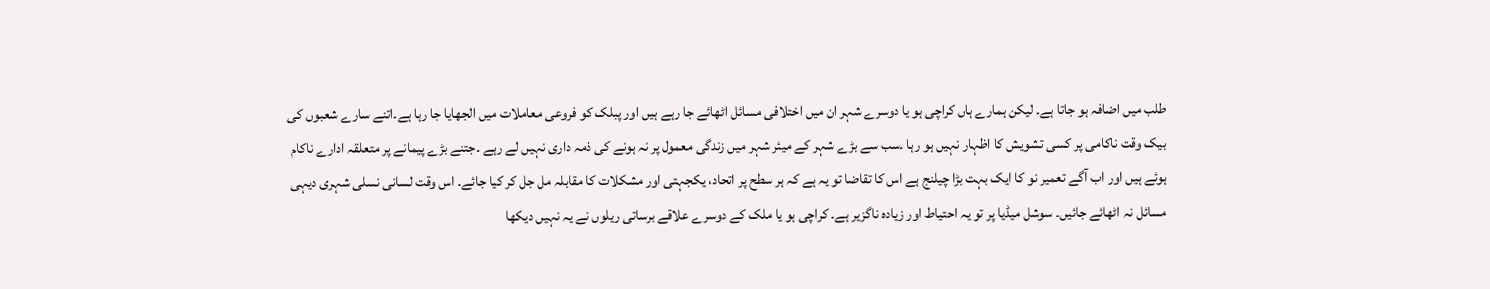طلب میں اضافہ ہو جاتا ہے۔ لیکن ہمارے ہاں کراچی ہو یا دوسرے شہر ان میں اختلافی مسائل اٹھائے جا رہے ہیں اور پبلک کو فروعی معاملات میں الجھایا جا رہا ہے۔اتنے سارے شعبوں کی بیک وقت ناکامی پر کسی تشویش کا اظہار نہیں ہو رہا ۔سب سے بڑے شہر کے میئر شہر میں زندگی معمول پر نہ ہونے کی ذمہ داری نہیں لے رہے ۔جتنے بڑے پیمانے پر متعلقہ ادارے ناکام ہوئے ہیں اور اب آگے تعمیر نو کا ایک بہت بڑا چیلنج ہے اس کا تقاضا تو یہ ہے کہ ہر سطح پر اتحاد، یکجہتی اور مشکلات کا مقابلہ مل جل کر کیا جائے۔ اس وقت لسانی نسلی شہری دیہی مسائل نہ اٹھائے جائیں۔ سوشل میڈیا پر تو یہ احتیاط اور زیادہ ناگزیر ہے۔ کراچی ہو یا ملک کے دوسرے علاقے برساتی ریلوں نے یہ نہیں دیکھا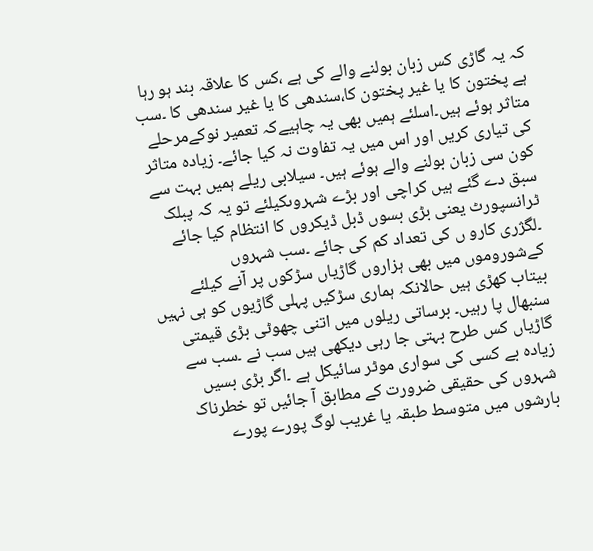کہ یہ گاڑی کس زبان بولنے والے کی ہے ،کس کا علاقہ بند ہو رہا ہے پختون کا یا غیر پختون کا،سندھی کا یا غیر سندھی کا ۔سب متاثر ہوئے ہیں۔اسلئے ہمیں بھی یہ چاہیےکہ تعمیر نوکےمرحلے کی تیاری کریں اور اس میں یہ تفاوت نہ کیا جائے۔ زیادہ متاثر کون سی زبان بولنے والے ہوئے ہیں۔ سیلابی ریلے ہمیں بہت سے سبق دے گئے ہیں کراچی اور بڑے شہروںکیلئے تو یہ کہ پبلک ٹرانسپورٹ یعنی بڑی بسوں ڈبل ڈیکروں کا انتظام کیا جائے ۔لگژری کارو ں کی تعداد کم کی جائے ۔سب شہروں کےشوروموں میں بھی ہزاروں گاڑیاں سڑکوں پر آنے کیلئے بیتاب کھڑی ہیں حالانکہ ہماری سڑکیں پہلی گاڑیوں کو ہی نہیں سنبھال پا رہیں۔ برساتی ریلوں میں اتنی چھوٹی بڑی قیمتی گاڑیاں کس طرح بہتی جا رہی دیکھی ہیں سب نے ۔سب سے زیادہ بے کسی کی سواری موٹر سائیکل ہے ۔اگر بڑی بسیں شہروں کی حقیقی ضرورت کے مطابق آ جائیں تو خطرناک بارشوں میں متوسط طبقہ یا غریب لوگ پورے پورے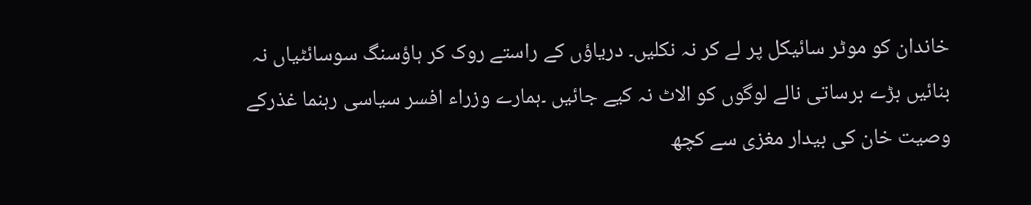خاندان کو موٹر سائیکل پر لے کر نہ نکلیں۔ دریاؤں کے راستے روک کر ہاؤسنگ سوسائٹیاں نہ بنائیں بڑے برساتی نالے لوگوں کو الاٹ نہ کیے جائیں ۔ہمارے وزراء افسر سیاسی رہنما غذرکے وصیت خان کی بیدار مغزی سے کچھ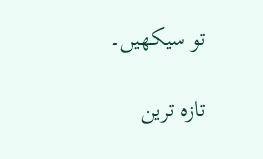تو سیکھیں۔

تازہ ترین